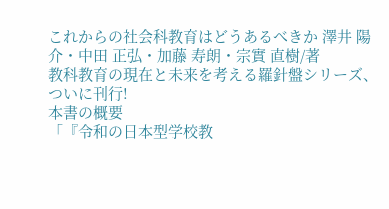これからの社会科教育はどうあるべきか 澤井 陽介・中田 正弘・加藤 寿朗・宗實 直樹/著
教科教育の現在と未来を考える羅針盤シリーズ、ついに刊行!
本書の概要
「『令和の日本型学校教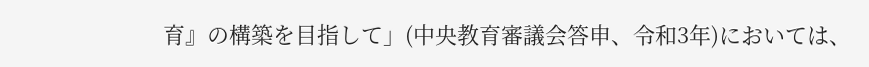育』の構築を目指して」(中央教育審議会答申、令和3年)においては、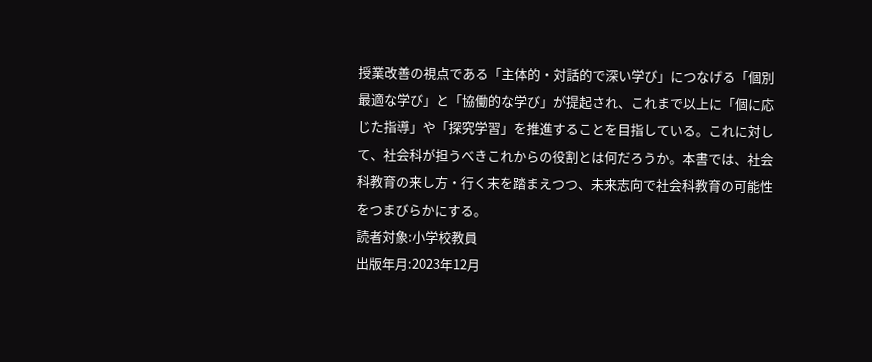授業改善の視点である「主体的・対話的で深い学び」につなげる「個別最適な学び」と「協働的な学び」が提起され、これまで以上に「個に応じた指導」や「探究学習」を推進することを目指している。これに対して、社会科が担うべきこれからの役割とは何だろうか。本書では、社会科教育の来し方・行く末を踏まえつつ、未来志向で社会科教育の可能性をつまびらかにする。
読者対象:小学校教員
出版年月:2023年12月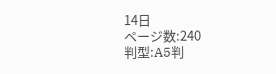14日
ページ数:240
判型:A5判